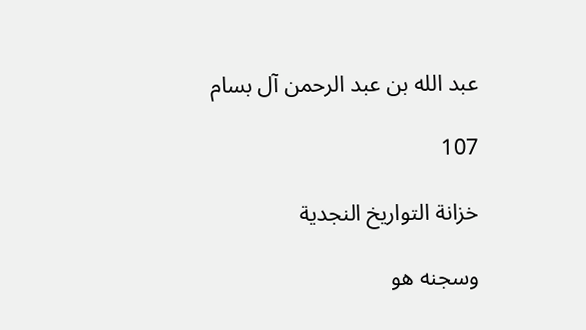عبد الله بن عبد الرحمن آل بسام

107

خزانة التواريخ النجدية

وسجنه هو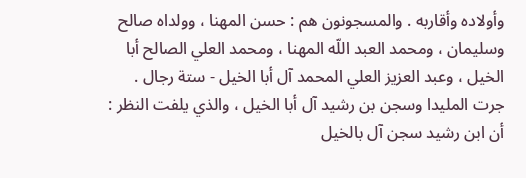وأولاده وأقاربه . والمسجونون هم : حسن المهنا ، وولداه صالح وسليمان ، ومحمد العبد اللّه المهنا ، ومحمد العلي الصالح أبا الخيل ، وعبد العزيز العلي المحمد آل أبا الخيل - ستة رجال . جرت المليدا وسجن بن رشيد آل أبا الخيل ، والذي يلفت النظر : أن ابن رشيد سجن آل بالخيل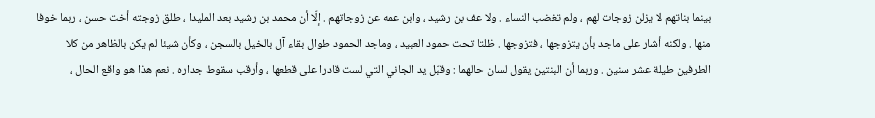بينما بناتهم لا يزلن زوجات لهم ، ولم تغضب النساء . ولا عف بن رشيد ، وابن عمه عن زوجاتهم . إلّا أن محمد بن رشيد بعد المليدا ، طلق زوجته أخت حسن ، ربما خوفا منها . ولكنه أشار على ماجد بأن يتزوجها ، فتزوجها . ظلتا تحت حمود العبيد ، وماجد الحمود طوال بقاء آل بالخيل بالسجن ، وكأن شيئا لم يكن بالظاهر من كلا الطرفين طيلة عشر سنين . وربما أن البنتين يقول لسان حالهما : وقبّل يد الجاني التي لست قادرا على قطعها ، وأرقب سقوط جداره . نعم هذا هو واقع الحال ،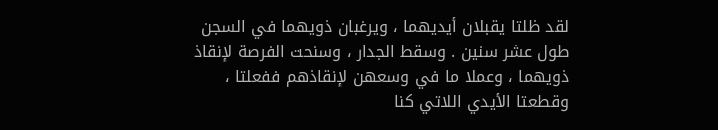لقد ظلتا يقبلان أيديهما ، ويرغبان ذويهما في السجن طول عشر سنين . وسقط الجدار ، وسنحت الفرصة لإنقاذ ذويهما ، وعملا ما في وسعهن لإنقاذهم ففعلتا ، وقطعتا الأيدي اللاتي كنا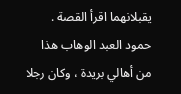يقبلانهما اقرأ القصة . حمود العبد الوهاب هذا من أهالي بريدة ، وكان رجلا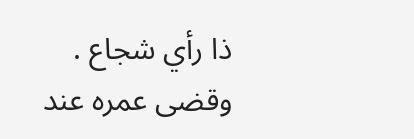ذا رأي شجاع . وقضى عمره عند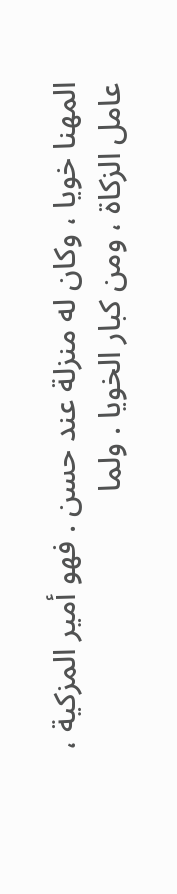المهنا خويا ، وكان له منزلة عند حسن . فهو أمير المزكية ، عامل الزكاة ، ومن كبار الخويا . ولما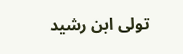تولى ابن رشيد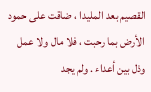القصيم بعد المليدا ، ضاقت على حمود الأرض بما رحبت ، فلا مال ولا عمل وذل بين أعداء . ولم يجد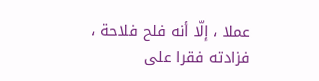عملا ، إلّا أنه فلح فلاحة ، فزادته فقرا على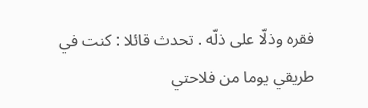فقره وذلّا على ذلّه . تحدث قائلا : كنت في طريقي يوما من فلاحتي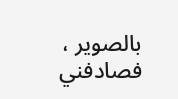بالصوير ، فصادفني